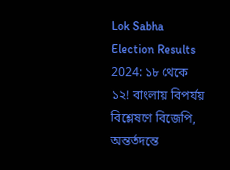Lok Sabha Election Results 2024: ১৮ থেকে ১২! বাংলায় বিপর্যয় বিশ্লেষণে বিজেপি, অন্তর্তদন্তে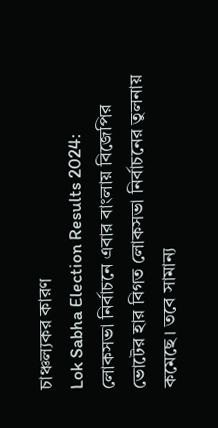চাঞ্চল্যকর কারণ
Lok Sabha Election Results 2024: লোকসভা নির্বাচনে এবার বাংলায় বিজেপির ভোটের হার বিগত লোকসভা নির্বাচনের তুলনায় কমেছে। তবে সামান্য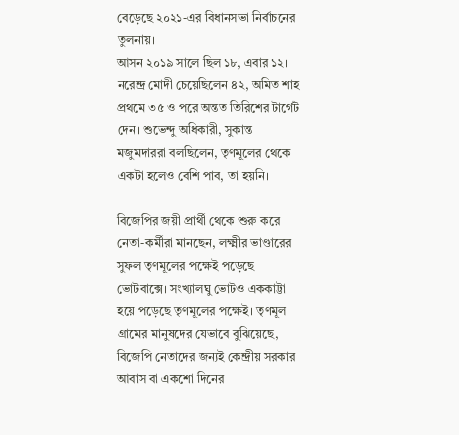বেড়েছে ২০২১-এর বিধানসভা নির্বাচনের তুলনায়।
আসন ২০১৯ সালে ছিল ১৮, এবার ১২। নরেন্দ্র মোদী চেয়েছিলেন ৪২, অমিত শাহ প্রথমে ৩৫ ও পরে অন্তত তিরিশের টার্গেট দেন। শুভেন্দু অধিকারী, সুকান্ত মজুমদাররা বলছিলেন, তৃণমূলের থেকে একটা হলেও বেশি পাব, তা হয়নি।

বিজেপির জয়ী প্রার্থী থেকে শুরু করে নেতা-কর্মীরা মানছেন, লক্ষ্মীর ভাণ্ডারের সুফল তৃণমূলের পক্ষেই পড়েছে ভোটবাক্সে। সংখ্যালঘু ভোটও এককাট্টা হয়ে পড়েছে তৃণমূলের পক্ষেই। তৃণমূল গ্রামের মানুষদের যেভাবে বুঝিয়েছে, বিজেপি নেতাদের জন্যই কেন্দ্রীয় সরকার আবাস বা একশো দিনের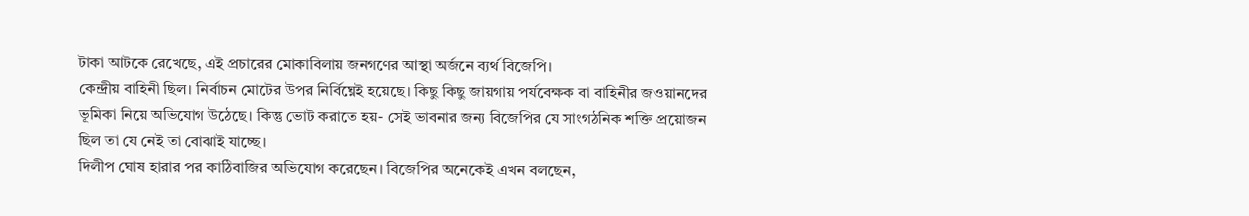টাকা আটকে রেখেছে, এই প্রচারের মোকাবিলায় জনগণের আস্থা অর্জনে ব্যর্থ বিজেপি।
কেন্দ্রীয় বাহিনী ছিল। নির্বাচন মোটের উপর নির্বিঘ্নেই হয়েছে। কিছু কিছু জায়গায় পর্যবেক্ষক বা বাহিনীর জওয়ানদের ভূমিকা নিয়ে অভিযোগ উঠেছে। কিন্তু ভোট করাতে হয়- সেই ভাবনার জন্য বিজেপির যে সাংগঠনিক শক্তি প্রয়োজন ছিল তা যে নেই তা বোঝাই যাচ্ছে।
দিলীপ ঘোষ হারার পর কাঠিবাজির অভিযোগ করেছেন। বিজেপির অনেকেই এখন বলছেন,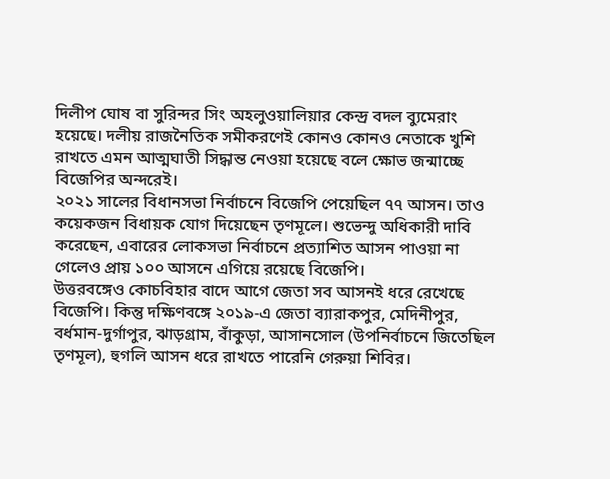দিলীপ ঘোষ বা সুরিন্দর সিং অহলুওয়ালিয়ার কেন্দ্র বদল ব্যুমেরাং হয়েছে। দলীয় রাজনৈতিক সমীকরণেই কোনও কোনও নেতাকে খুশি রাখতে এমন আত্মঘাতী সিদ্ধান্ত নেওয়া হয়েছে বলে ক্ষোভ জন্মাচ্ছে বিজেপির অন্দরেই।
২০২১ সালের বিধানসভা নির্বাচনে বিজেপি পেয়েছিল ৭৭ আসন। তাও কয়েকজন বিধায়ক যোগ দিয়েছেন তৃণমূলে। শুভেন্দু অধিকারী দাবি করেছেন, এবারের লোকসভা নির্বাচনে প্রত্যাশিত আসন পাওয়া না গেলেও প্রায় ১০০ আসনে এগিয়ে রয়েছে বিজেপি।
উত্তরবঙ্গেও কোচবিহার বাদে আগে জেতা সব আসনই ধরে রেখেছে বিজেপি। কিন্তু দক্ষিণবঙ্গে ২০১৯-এ জেতা ব্যারাকপুর, মেদিনীপুর, বর্ধমান-দুর্গাপুর, ঝাড়গ্রাম, বাঁকুড়া, আসানসোল (উপনির্বাচনে জিতেছিল তৃণমূল), হুগলি আসন ধরে রাখতে পারেনি গেরুয়া শিবির।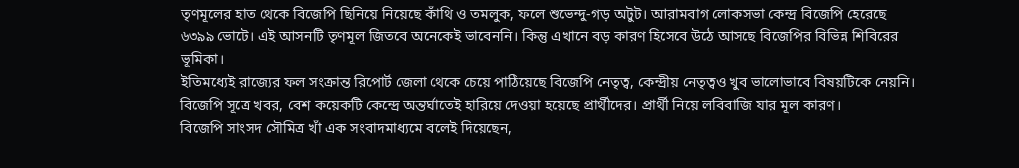তৃণমূলের হাত থেকে বিজেপি ছিনিয়ে নিয়েছে কাঁথি ও তমলুক, ফলে শুভেন্দু-গড় অটুট। আরামবাগ লোকসভা কেন্দ্র বিজেপি হেরেছে ৬৩৯৯ ভোটে। এই আসনটি তৃণমূল জিতবে অনেকেই ভাবেননি। কিন্তু এখানে বড় কারণ হিসেবে উঠে আসছে বিজেপির বিভিন্ন শিবিরের ভূমিকা।
ইতিমধ্যেই রাজ্যের ফল সংক্রান্ত রিপোর্ট জেলা থেকে চেয়ে পাঠিয়েছে বিজেপি নেতৃত্ব, কেন্দ্রীয় নেতৃত্বও খুব ভালোভাবে বিষয়টিকে নেয়নি। বিজেপি সূত্রে খবর, বেশ কয়েকটি কেন্দ্রে অন্তর্ঘাতেই হারিয়ে দেওয়া হয়েছে প্রার্থীদের। প্রার্থী নিয়ে লবিবাজি যার মূল কারণ।
বিজেপি সাংসদ সৌমিত্র খাঁ এক সংবাদমাধ্যমে বলেই দিয়েছেন,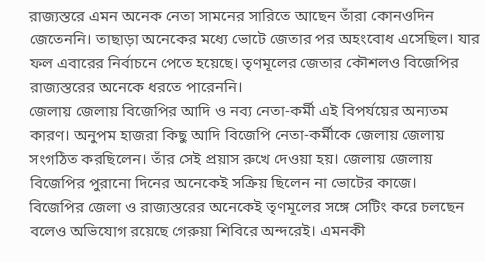রাজ্যস্তরে এমন অনেক নেতা সামনের সারিতে আছেন তাঁরা কোনওদিন জেতেননি। তাছাড়া অনেকের মধ্যে ভোটে জেতার পর অহংবোধ এসেছিল। যার ফল এবারের নির্বাচনে পেতে হয়েছে। তৃণমূলের জেতার কৌশলও বিজেপির রাজ্যস্তরের অনেকে ধরতে পারেননি।
জেলায় জেলায় বিজেপির আদি ও নব্য নেতা-কর্মী এই বিপর্যয়ের অন্যতম কারণ। অনুপম হাজরা কিছু আদি বিজেপি নেতা-কর্মীকে জেলায় জেলায় সংগঠিত করছিলেন। তাঁর সেই প্রয়াস রুখে দেওয়া হয়। জেলায় জেলায় বিজেপির পুরানো দিনের অনেকেই সক্রিয় ছিলেন না ভোটের কাজে।
বিজেপির জেলা ও রাজ্যস্তরের অনেকেই তৃণমূলের সঙ্গে সেটিং করে চলছেন বলেও অভিযোগ রয়েছে গেরুয়া শিবিরে অন্দরেই। এমনকী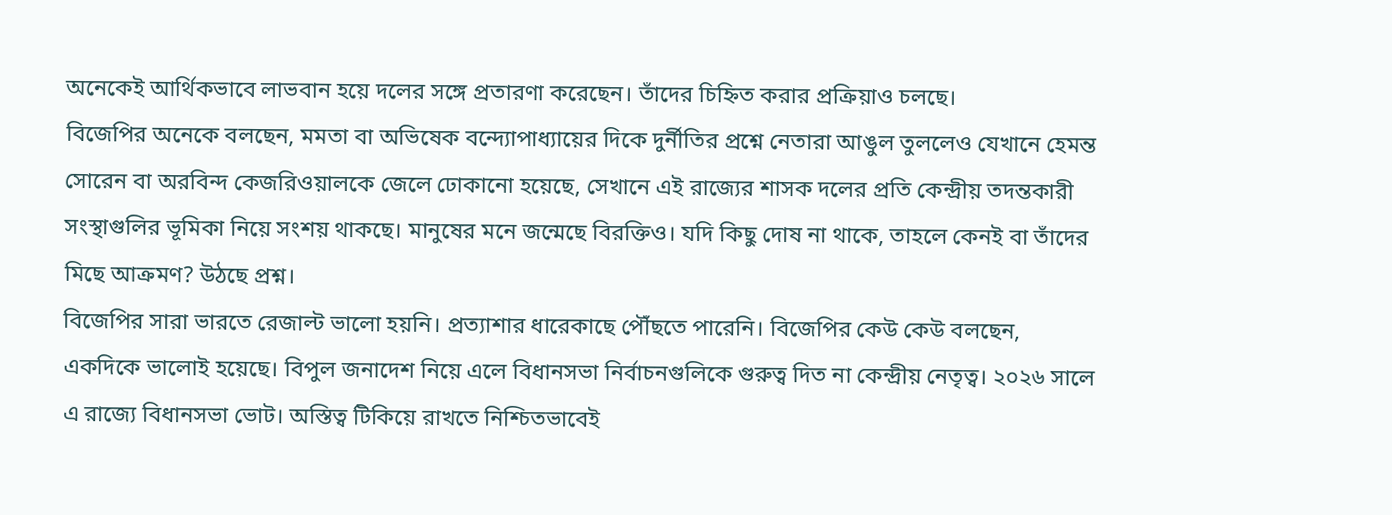অনেকেই আর্থিকভাবে লাভবান হয়ে দলের সঙ্গে প্রতারণা করেছেন। তাঁদের চিহ্নিত করার প্রক্রিয়াও চলছে।
বিজেপির অনেকে বলছেন, মমতা বা অভিষেক বন্দ্যোপাধ্যায়ের দিকে দুর্নীতির প্রশ্নে নেতারা আঙুল তুললেও যেখানে হেমন্ত সোরেন বা অরবিন্দ কেজরিওয়ালকে জেলে ঢোকানো হয়েছে, সেখানে এই রাজ্যের শাসক দলের প্রতি কেন্দ্রীয় তদন্তকারী সংস্থাগুলির ভূমিকা নিয়ে সংশয় থাকছে। মানুষের মনে জন্মেছে বিরক্তিও। যদি কিছু দোষ না থাকে, তাহলে কেনই বা তাঁদের মিছে আক্রমণ? উঠছে প্রশ্ন।
বিজেপির সারা ভারতে রেজাল্ট ভালো হয়নি। প্রত্যাশার ধারেকাছে পৌঁছতে পারেনি। বিজেপির কেউ কেউ বলছেন, একদিকে ভালোই হয়েছে। বিপুল জনাদেশ নিয়ে এলে বিধানসভা নির্বাচনগুলিকে গুরুত্ব দিত না কেন্দ্রীয় নেতৃত্ব। ২০২৬ সালে এ রাজ্যে বিধানসভা ভোট। অস্তিত্ব টিকিয়ে রাখতে নিশ্চিতভাবেই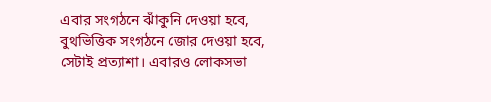এবার সংগঠনে ঝাঁকুনি দেওয়া হবে, বুথভিত্তিক সংগঠনে জোর দেওয়া হবে, সেটাই প্রত্যাশা। এবারও লোকসভা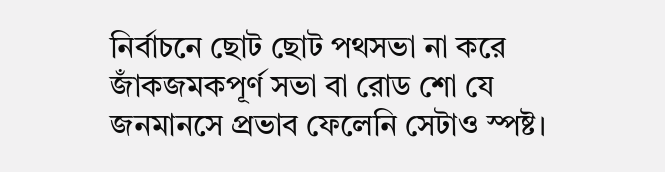নির্বাচনে ছোট ছোট পথসভা না করে জাঁকজমকপূর্ণ সভা বা রোড শো যে জনমানসে প্রভাব ফেলেনি সেটাও স্পষ্ট।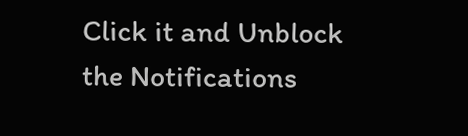Click it and Unblock the Notifications